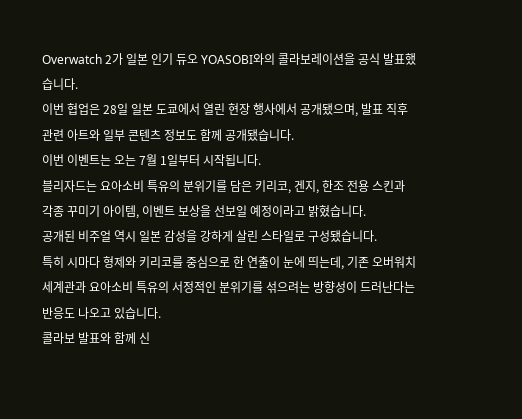Overwatch 2가 일본 인기 듀오 YOASOBI와의 콜라보레이션을 공식 발표했습니다.
이번 협업은 28일 일본 도쿄에서 열린 현장 행사에서 공개됐으며, 발표 직후 관련 아트와 일부 콘텐츠 정보도 함께 공개됐습니다.
이번 이벤트는 오는 7월 1일부터 시작됩니다.
블리자드는 요아소비 특유의 분위기를 담은 키리코, 겐지, 한조 전용 스킨과 각종 꾸미기 아이템, 이벤트 보상을 선보일 예정이라고 밝혔습니다.
공개된 비주얼 역시 일본 감성을 강하게 살린 스타일로 구성됐습니다.
특히 시마다 형제와 키리코를 중심으로 한 연출이 눈에 띄는데, 기존 오버워치 세계관과 요아소비 특유의 서정적인 분위기를 섞으려는 방향성이 드러난다는 반응도 나오고 있습니다.
콜라보 발표와 함께 신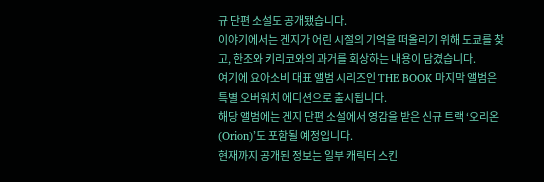규 단편 소설도 공개됐습니다.
이야기에서는 겐지가 어린 시절의 기억을 떠올리기 위해 도쿄를 찾고, 한조와 키리코와의 과거를 회상하는 내용이 담겼습니다.
여기에 요아소비 대표 앨범 시리즈인 THE BOOK 마지막 앨범은 특별 오버워치 에디션으로 출시됩니다.
해당 앨범에는 겐지 단편 소설에서 영감을 받은 신규 트랙 ‘오리온(Orion)’도 포함될 예정입니다.
현재까지 공개된 정보는 일부 캐릭터 스킨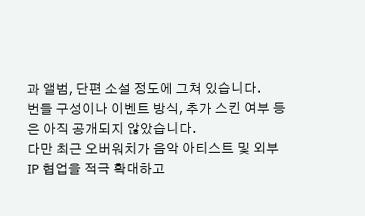과 앨범, 단편 소설 정도에 그쳐 있습니다.
번들 구성이나 이벤트 방식, 추가 스킨 여부 등은 아직 공개되지 않았습니다.
다만 최근 오버워치가 음악 아티스트 및 외부 IP 협업을 적극 확대하고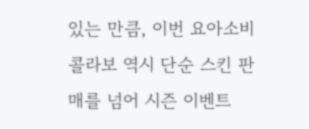있는 만큼, 이번 요아소비 콜라보 역시 단순 스킨 판매를 넘어 시즌 이벤트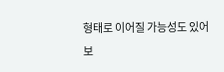형태로 이어질 가능성도 있어 보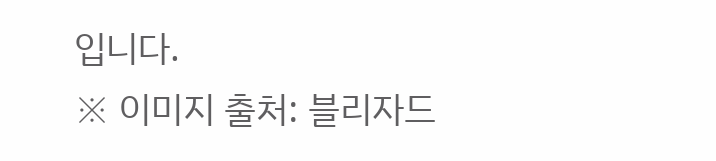입니다.
※ 이미지 출처: 블리자드